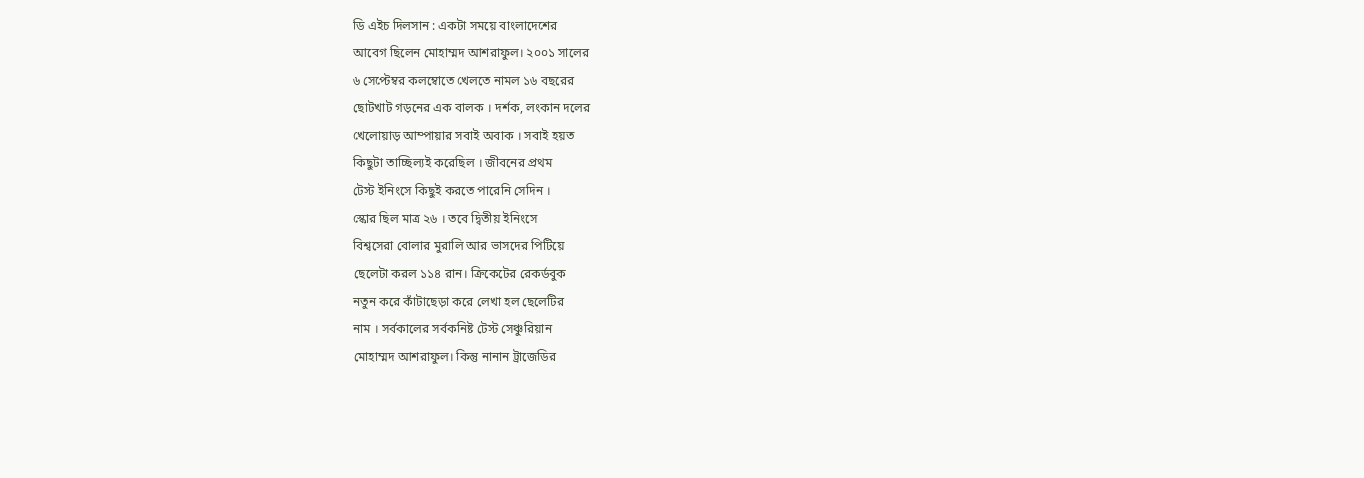ডি এইচ দিলসান : একটা সময়ে বাংলাদেশের
আবেগ ছিলেন মোহাম্মদ আশরাফুল। ২০০১ সালের
৬ সেপ্টেম্বর কলম্বোতে খেলতে নামল ১৬ বছরের
ছোটখাট গড়নের এক বালক । দর্শক, লংকান দলের
খেলোয়াড় আম্পায়ার সবাই অবাক । সবাই হয়ত
কিছুটা তাচ্ছিল্যই করেছিল । জীবনের প্রথম
টেস্ট ইনিংসে কিছুই করতে পারেনি সেদিন ।
স্কোর ছিল মাত্র ২৬ । তবে দ্বিতীয় ইনিংসে
বিশ্বসেরা বোলার মুরালি আর ভাসদের পিটিয়ে
ছেলেটা করল ১১৪ রান। ক্রিকেটের রেকর্ডবুক
নতুন করে কাঁটাছেড়া করে লেখা হল ছেলেটির
নাম । সর্বকালের সর্বকনিষ্ট টেস্ট সেঞ্চুরিয়ান
মোহাম্মদ আশরাফুল। কিন্তু নানান ট্রাজেডির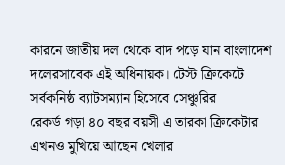কারনে জাতীয় দল থেকে বাদ পড়ে যান বাংলাদেশ দলেরসাবেক এই অধিনায়ক। টেস্ট ক্রিকেটে
সর্বকনিষ্ঠ ব্যাটসম্যান হিসেবে সেঞ্চুরির
রেকর্ড গড়া ৪০ বছর বয়সী এ তারকা ক্রিকেটার
এখনও মুখিয়ে আছেন খেলার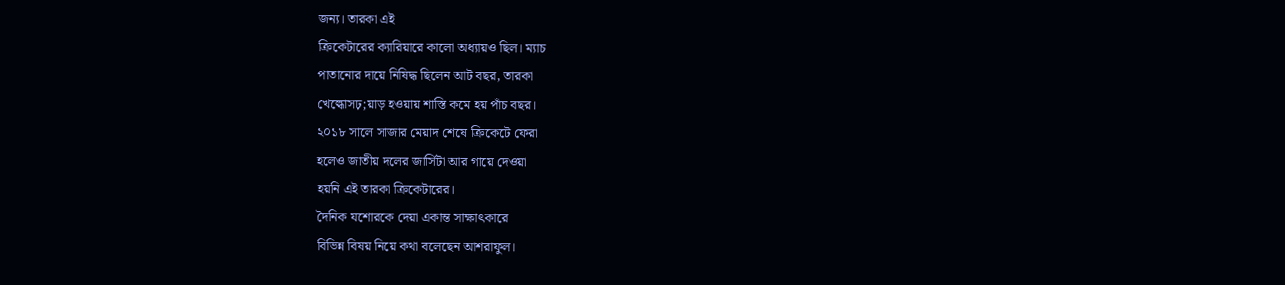জন্য। তারকা এই
ক্রিকেটারের ক্যারিয়ারে কালো অধ্যায়ও ছিল। ম্যাচ
পাতানোর দায়ে নিষিদ্ধ ছিলেন আট বছর, তারকা
খেল্ধোসঢ়;য়াড় হওয়ায় শাস্তি কমে হয় পাঁচ বছর।
২০১৮ সালে সাজার মেয়াদ শেষে ক্রিকেটে ফেরা
হলেও জাতীয় দলের জার্সিটা আর গায়ে দেওয়া
হয়নি এই তারকা ক্রিকেটারের।
দৈনিক যশোরকে দেয়া একান্ত সাক্ষাৎকারে
বিভিন্ন বিষয় নিয়ে কথা বলেছেন আশরাফুল।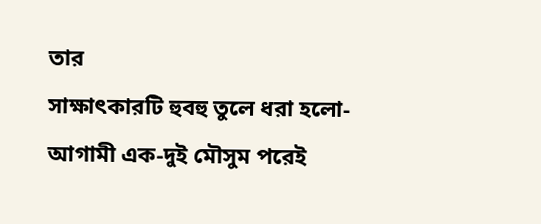তার
সাক্ষাৎকারটি হুবহু তুলে ধরা হলো-
আগামী এক-দুই মৌসুম পরেই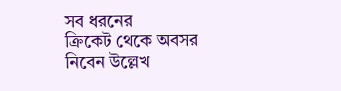সব ধরনের
ক্রিকেট থেকে অবসর নিবেন উল্লেখ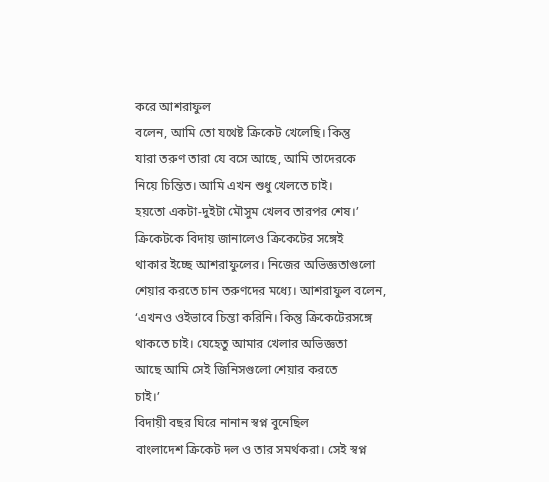করে আশরাফুল
বলেন, আমি তো যথেষ্ট ক্রিকেট খেলেছি। কিন্তু
যারা তরুণ তারা যে বসে আছে, আমি তাদেরকে
নিয়ে চিন্তিত। আমি এখন শুধু খেলতে চাই।
হয়তো একটা-দুইটা মৌসুম খেলব তারপর শেষ।’
ক্রিকেটকে বিদায় জানালেও ক্রিকেটের সঙ্গেই
থাকার ইচ্ছে আশরাফুলের। নিজের অভিজ্ঞতাগুলো
শেয়ার করতে চান তরুণদের মধ্যে। আশরাফুল বলেন,
‘এখনও ওইভাবে চিন্তা করিনি। কিন্তু ক্রিকেটেরসঙ্গে থাকতে চাই। যেহেতু আমার খেলার অভিজ্ঞতা
আছে আমি সেই জিনিসগুলো শেয়ার করতে
চাই।’
বিদায়ী বছর ঘিরে নানান স্বপ্ন বুনেছিল
বাংলাদেশ ক্রিকেট দল ও তার সমর্থকরা। সেই স্বপ্ন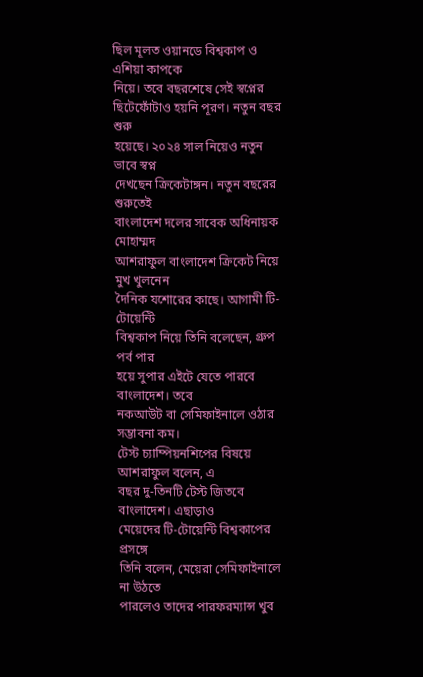ছিল মূলত ওয়ানডে বিশ্বকাপ ও এশিয়া কাপকে
নিয়ে। তবে বছরশেষে সেই স্বপ্নের
ছিটেফোঁটাও হয়নি পূরণ। নতুন বছর শুরু
হয়েছে। ২০২৪ সাল নিয়েও নতুন ভাবে স্বপ্ন
দেখছেন ক্রিকেটাঙ্গন। নতুন বছরের শুরুতেই
বাংলাদেশ দলের সাবেক অধিনায়ক মোহাম্মদ
আশরাফুল বাংলাদেশ ক্রিকেট নিয়ে মুখ খুলনেন
দৈনিক যশোরের কাছে। আগামী টি-টোয়েন্টি
বিশ্বকাপ নিয়ে তিনি বলেছেন, গ্রুপ পর্ব পার
হয়ে সুপার এইটে যেতে পারবে বাংলাদেশ। তবে
নকআউট বা সেমিফাইনালে ওঠার সম্ভাবনা কম।
টেস্ট চ্যাম্পিয়নশিপের বিষয়ে আশরাফুল বলেন, এ
বছর দু-তিনটি টেস্ট জিতবে বাংলাদেশ। এছাড়াও
মেয়েদের টি-টোয়েন্টি বিশ্বকাপের প্রসঙ্গে
তিনি বলেন, মেয়েরা সেমিফাইনালে না উঠতে
পারলেও তাদের পারফরম্যান্স খুব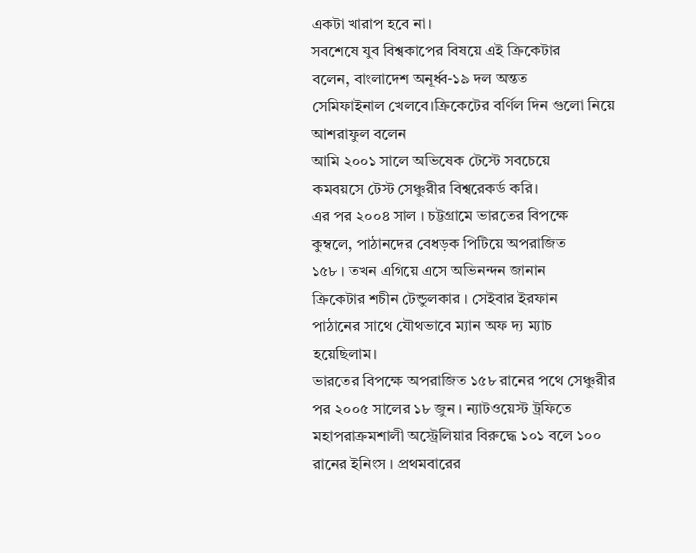একটা খারাপ হবে না।
সবশেষে যুব বিশ্বকাপের বিষয়ে এই ক্রিকেটার
বলেন, বাংলাদেশ অনূর্ধ্ব-১৯ দল অন্তত
সেমিফাইনাল খেলবে।ক্রিকেটের বর্ণিল দিন গুলো নিয়ে আশরাফুল বলেন
আমি ২০০১ সালে অভিষেক টেস্টে সবচেয়ে
কমবয়সে টেস্ট সেঞ্চুরীর বিশ্বরেকর্ড করি।
এর পর ২০০৪ সাল । চট্টগ্রামে ভারতের বিপক্ষে
কুম্বলে, পাঠানদের বেধড়ক পিটিয়ে অপরাজিত
১৫৮ । তখন এগিয়ে এসে অভিনন্দন জানান
ক্রিকেটার শচীন টেন্ডুলকার । সেইবার ইরফান
পাঠানের সাথে যৌথভাবে ম্যান অফ দ্য ম্যাচ
হয়েছিলাম।
ভারতের বিপক্ষে অপরাজিত ১৫৮ রানের পথে সেঞ্চুরীর
পর ২০০৫ সালের ১৮ জুন । ন্যাটওয়েস্ট ট্রফিতে
মহাপরাক্রমশালী অস্ট্রেলিয়ার বিরুদ্ধে ১০১ বলে ১০০
রানের ইনিংস । প্রথমবারের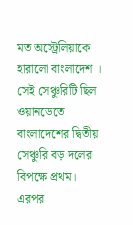মত অস্ট্রেলিয়াকে
হারালো বাংলাদেশ । সেই সেঞ্চুরিটি ছিল
ওয়ানডেতে বাংলাদেশের দ্বিতীয় সেঞ্চুরি বড় দলের
বিপক্ষে প্রথম।
এরপর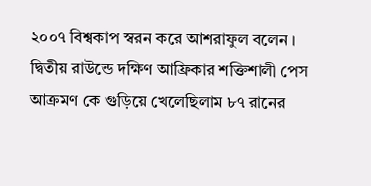২০০৭ বিশ্বকাপ স্বরন করে আশরাফুল বলেন ।
দ্বিতীয় রাউন্ডে দক্ষিণ আফ্রিকার শক্তিশালী পেস
আক্রমণ কে গুড়িয়ে খেলেছিলাম ৮৭ রানের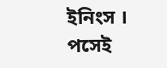ইনিংস ।
পসেই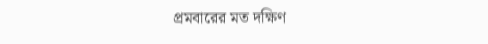প্রমবারের মত দক্ষিণ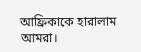আফ্রিকাকে হারালাম
আমরা।